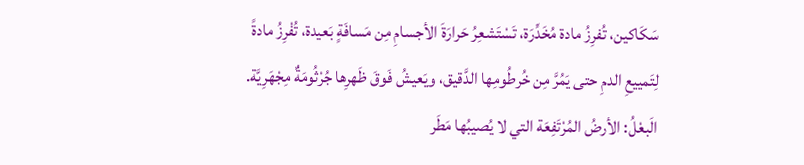سَكَاكين، تُفرِزُ مادة مُخَدِّرَة، تَسْتَشعِرُ حَرارَةَ الأجسامِ مِن مَسافَةٍ بَعيدة، تُفْرِزُ مادةً لِتَمييعِ الدمِ حتى يَمُرَّ مِن خُرطُومِها الدَّقيق، ويَعيشُ فَوقَ ظَهرِها جُرْثُومَةٌ مِجْهَرِيَّة.
الَبعْلُ: الأرضُ المُرْتَفِعَة التي لا يُصيبُها مَطَر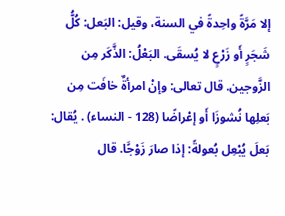إلا مَرَّةً واحِدةً في السنة، وقيل: البَعل: كُلُّ شَجَرٍ أَو زَرْعٍ لا يُسقَى. البَعْلُ: الذَّكَر مِن الزَّوجين. قال تعالى: وإنْ امرأةٌ خافَت مِن بَعلِها نُشوزَا أَو إعْراضًا (128 - النساء) . يُقال: بَعلَ يُبْعِل بُعولةً: إذا صارَ زَوْجًَا. قال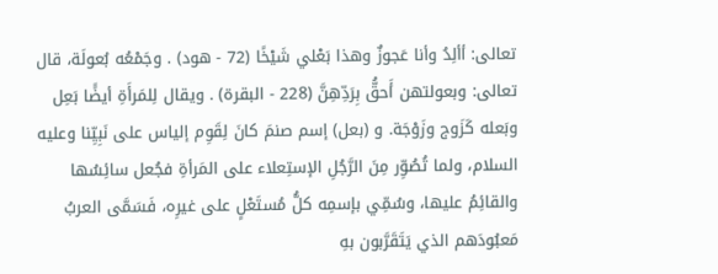تعالى: أألِدُ وأنا عَجوزٌ وهذا بَعْلي شَيْخًا (72 - هود) . وجَمْعُه بُعولَة، قال تعالى: وبعولتهن أَحقُّ بِرَدِّهِنَّ (228 - البقرة) . ويقال لِلمَرأَةِ أيضًَا بَعِل وبَعله كَزَوج وزَوْجَة. و (بعل) إسم صنمَ كانَ لِقَوِم إلياس على نَبِيِّنا وعليه السلام، ولما تُصُوِّر مِنَ الرَّجُلِ الإستِعلاء على المَرأةِ فجُعل سائِسُها والقائِمُ عليها، وسُمِّي بإسمِه كلُّ مُستَعْلٍ على غيرِه، فَسَمَّى العربُ مَعبُودَهم الذي يَتَقَرَّبون بهِ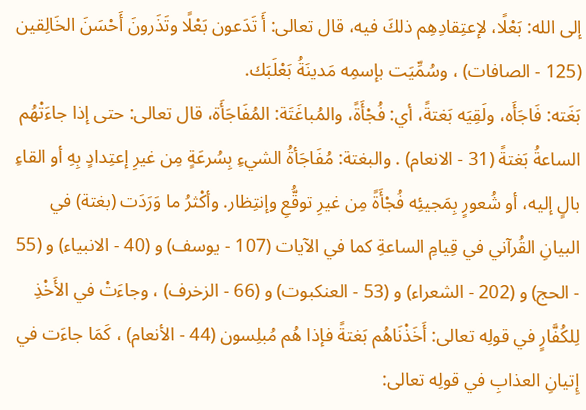إلى الله: بَعْلًا، لإعتِقادِهِم ذلكَ فيه، قال تعالى: أَ تَدَعون بَعْلًا وتَذَرونَ أَحْسَنَ الخَالِقين (125 - الصافات) ، وسُمِّيَت بإسمِه مَدينَةُ بَعْلَبَك.
بَغَته: فَاجَأَه، ولَقِيَه بَغتةً، أي: فُجْأَةً، والمُباغَتَة: المُفَاجَأَة، قال تعالى: حتى إذا جاءَتْهُم الساعةُ بَغتةً (31 - الانعام) . والبغتة: مُفَاجَأةُ الشيءِ بِسُرعَةٍ مِن غيرِ إعتِدادٍ بِهِ أو القاءِ بالٍ إليه، أو شُعورٍ بِمَجيئِه فُجْأَةً مِن غيرِ توقُّعِ وإنتِظار. وأكْثرُ ما وَرَدَت (بغتة) في البيانِ القُرآني في قِيامِ الساعةِ كما في الآيات (107 - يوسف) و (40 - الانبياء) و (55 - الحج) و (202 - الشعراء) و (53 - العنكبوت) و (66 - الزخرف) ، وجاءَتْ في الأَخْذِ لِلكُفَّارٍ في قولِه تعالى: أَخَذْنَاهُم بَغتةً فإذا هُم مُبلِسون (44 - الأنعام) ، كَمَا جاءَت في إِتيانِ العذابِ في قولِه تعالى: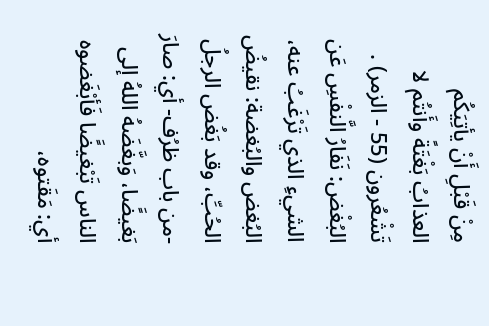مِنْ قَبْلِ أَنْ يأتِيَكُم العذابُ بَغْتَةً وأَنتُم لا تَشْعُرون (55 - الزمر) .
البُغْض: نَفَارُ الَّنفْسِ عَن الشيءِ الذي تَرْغَبُ عنه، البُغض والبُغضة: نقيضُ الحُبِّ، وقد بَغُض الرجلُ -من باب ظرُف- أي: صارَ بَغيضًَا، وَبغَّضَهُ اللهُ إلى الناس تَبْغيضًَا فَأبْغَضوه أي: مَقَتوه،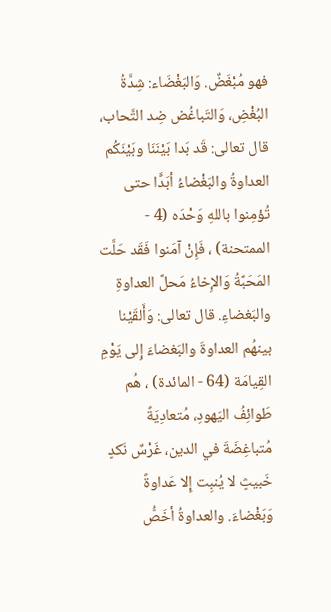فهو مُبْغَضٌ. وَالبَغْضَاء: شِدَّةُ البُغْضِ، وَالتَباغُض ضِد التَّحاب، قال تعالى: قَد بَدا بَيْنَنَا وبَيْنَكُم العداوةُ والبَغْضاءُ أبَدًَا حتى تُؤمِنوا باللهِ وَحْدَه (4 - الممتحنة) ، فَإِنْ آمَنوا فَقَد حَلَّت المَحَبَّةُ وَالإِخاءُ مَحلَّ العداوةِ والبَغضاءِ. قال تعالى: وَأَلقَيْنا بينهُم العداوةَ والبَغضاءَ إِلى يَوْمِ القِيامَة (64 - المائدة) ، هُم طَوائِفُ اليَهودِ، مُتعادِيَةً مُتباغِضَةَ في الدين، غَرْسٌ نَكدٍ خَبيثٍ لا يُنبِت إِلا عَداوةً وَبَغْضاءَ. والعداوةُ أخَصُّ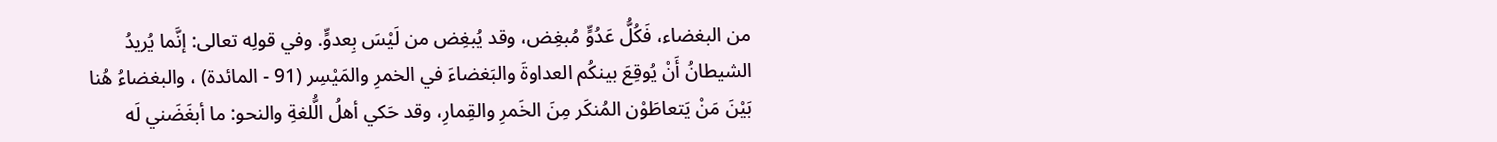من البغضاء، فَكُلُّ عَدُوٍّ مُبغِض، وقد يُبغِض من لَيْسَ بِعدوٍّ. وفي قولِه تعالى: إنَّما يُريدُ الشيطانُ أَنْ يُوقِعَ بينكُم العداوةَ والبَغضاءَ في الخمرِ والمَيْسِر (91 - المائدة) ، والبغضاءُ هُنا بَيْنَ مَنْ يَتعاطَوْن المُنكَر مِنَ الخَمرِ والقِمارِ، وقد حَكي أهلُ الُّلغةِ والنحو: ما أبغَضَني لَه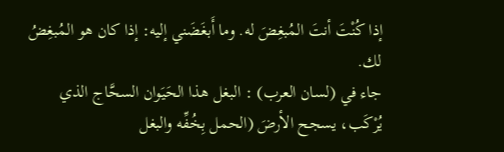إذا كُنْتَ أنتَ المُبغِضَ له. وما أَبغَضَني إليه: إذا كان هو المُبغِضُ لك.
جاء في (لسان العرب) : البغل هذا الحَيَوان السحَّاج الذي يُرْكَب، يسجح الأرضَ (الحمل بِخُفِّه والبغل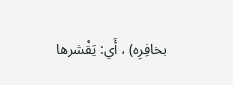بخافِرِه) ، أَي: يَقْشرها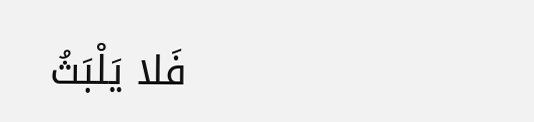فَلا يَلْبَثُ